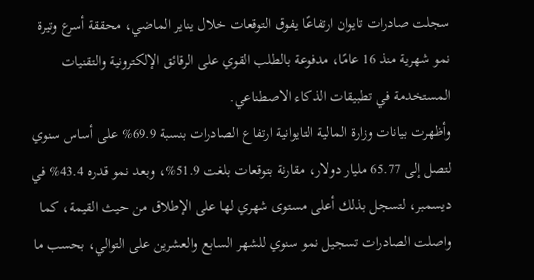سجلت صادرات تايوان ارتفاعًا يفوق التوقعات خلال يناير الماضي، محققة أسرع وتيرة نمو شهرية منذ 16 عامًا، مدفوعة بالطلب القوي على الرقائق الإلكترونية والتقنيات المستخدمة في تطبيقات الذكاء الاصطناعي.
وأظهرت بيانات وزارة المالية التايوانية ارتفاع الصادرات بنسبة 69.9% على أساس سنوي لتصل إلى 65.77 مليار دولار، مقارنة بتوقعات بلغت 51.9%، وبعد نمو قدره 43.4% في ديسمبر، لتسجل بذلك أعلى مستوى شهري لها على الإطلاق من حيث القيمة، كما واصلت الصادرات تسجيل نمو سنوي للشهر السابع والعشرين على التوالي، بحسب ما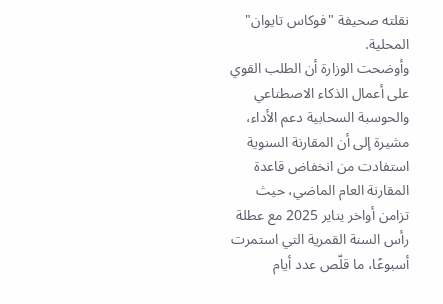نقلته صحيفة "فوكاس تايوان" المحلية.
وأوضحت الوزارة أن الطلب القوي على أعمال الذكاء الاصطناعي والحوسبة السحابية دعم الأداء، مشيرة إلى أن المقارنة السنوية استفادت من انخفاض قاعدة المقارنة العام الماضي، حيث تزامن أواخر يناير 2025 مع عطلة رأس السنة القمرية التي استمرت أسبوعًا، ما قلّص عدد أيام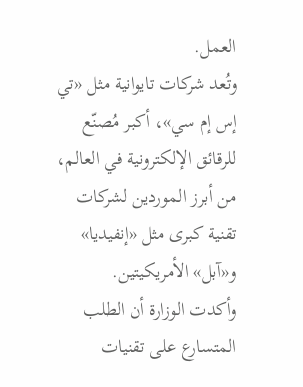العمل.
وتُعد شركات تايوانية مثل «تي إس إم سي»، أكبر مُصنّع للرقائق الإلكترونية في العالم، من أبرز الموردين لشركات تقنية كبرى مثل «إنفيديا» و«آبل» الأمريكيتين.
وأكدت الوزارة أن الطلب المتسارع على تقنيات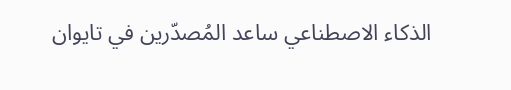الذكاء الاصطناعي ساعد المُصدّرين في تايوان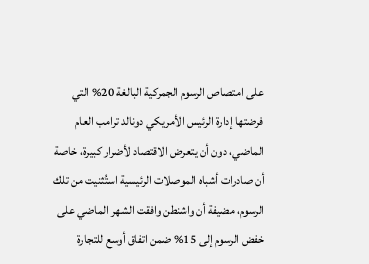على امتصاص الرسوم الجمركية البالغة 20% التي فرضتها إدارة الرئيس الأمريكي دونالد ترامب العام الماضي، دون أن يتعرض الاقتصاد لأضرار كبيرة، خاصة أن صادرات أشباه الموصلات الرئيسية استُثنيت من تلك الرسوم، مضيفة أن واشنطن وافقت الشهر الماضي على خفض الرسوم إلى 15% ضمن اتفاق أوسع للتجارة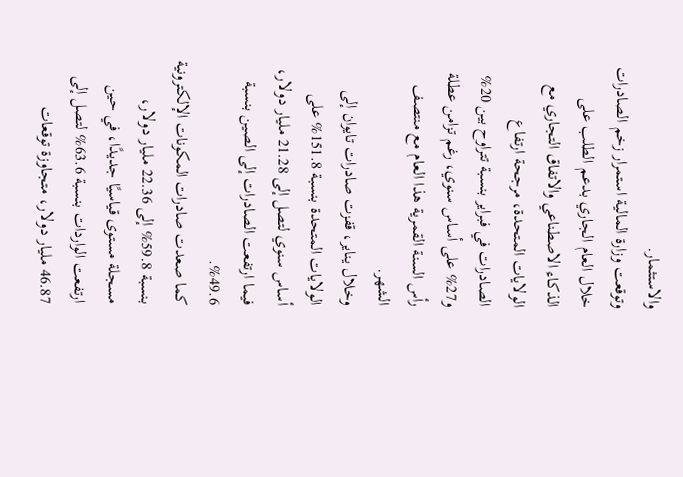والاستثمار.
وتوقعت وزارة المالية استمرار زخم الصادرات خلال العام الجاري بدعم الطلب على الذكاء الاصطناعي والاتفاق التجاري مع الولايات المتحدة، مرجحة ارتفاع الصادرات في فبراير بنسبة تتراوح بين 20% و27% على أساس سنوي، رغم تزامن عطلة رأس السنة القمرية هذا العام مع منتصف الشهر.
وخلال يناير، قفزت صادرات تايوان إلى الولايات المتحدة بنسبة 151.8% على أساس سنوي لتصل إلى 21.28 مليار دولار، فيما ارتفعت الصادرات إلى الصين بنسبة 49.6%.
كما صعدت صادرات المكونات الإلكترونية بنسبة 59.8% إلى 22.36 مليار دولار، مسجلة مستوى قياسيًا جديدًا، في حين ارتفعت الواردات بنسبة 63.6% لتصل إلى 46.87 مليار دولار، متجاوزة توقعات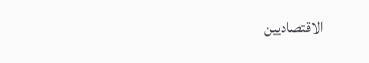الاقتصاديين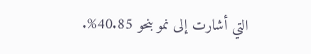التي أشارت إلى نمو بنحو 40.85%.